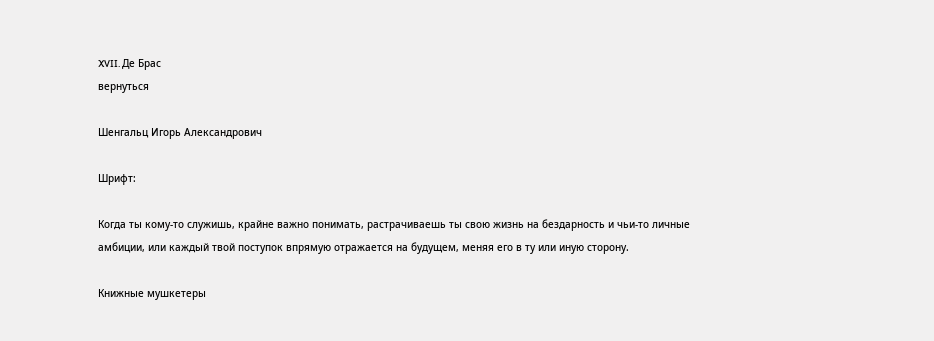XVII. Де Брас
вернуться

Шенгальц Игорь Александрович

Шрифт:

Когда ты кому-то служишь, крайне важно понимать, растрачиваешь ты свою жизнь на бездарность и чьи-то личные амбиции, или каждый твой поступок впрямую отражается на будущем, меняя его в ту или иную сторону.

Книжные мушкетеры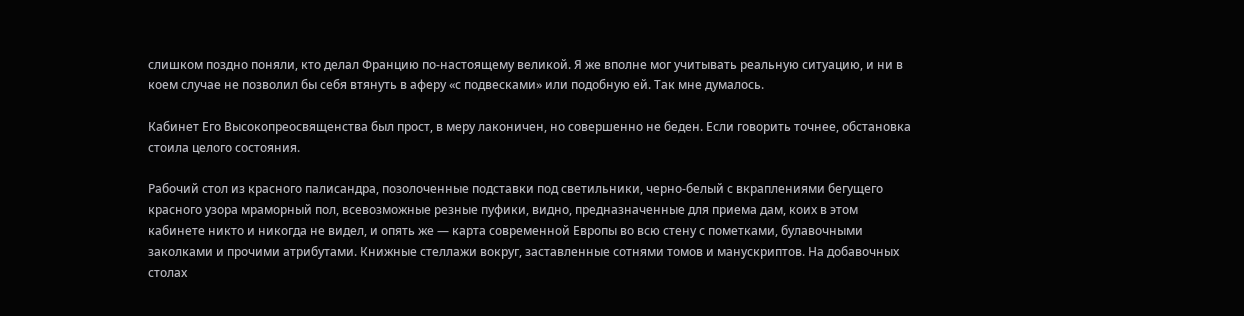слишком поздно поняли, кто делал Францию по-настоящему великой. Я же вполне мог учитывать реальную ситуацию, и ни в коем случае не позволил бы себя втянуть в аферу «с подвесками» или подобную ей. Так мне думалось.

Кабинет Его Высокопреосвященства был прост, в меру лаконичен, но совершенно не беден. Если говорить точнее, обстановка стоила целого состояния.

Рабочий стол из красного палисандра, позолоченные подставки под светильники, черно-белый с вкраплениями бегущего красного узора мраморный пол, всевозможные резные пуфики, видно, предназначенные для приема дам, коих в этом кабинете никто и никогда не видел, и опять же — карта современной Европы во всю стену с пометками, булавочными заколками и прочими атрибутами. Книжные стеллажи вокруг, заставленные сотнями томов и манускриптов. На добавочных столах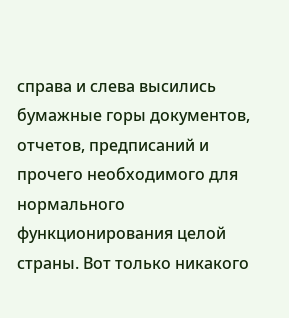справа и слева высились бумажные горы документов, отчетов, предписаний и прочего необходимого для нормального функционирования целой страны. Вот только никакого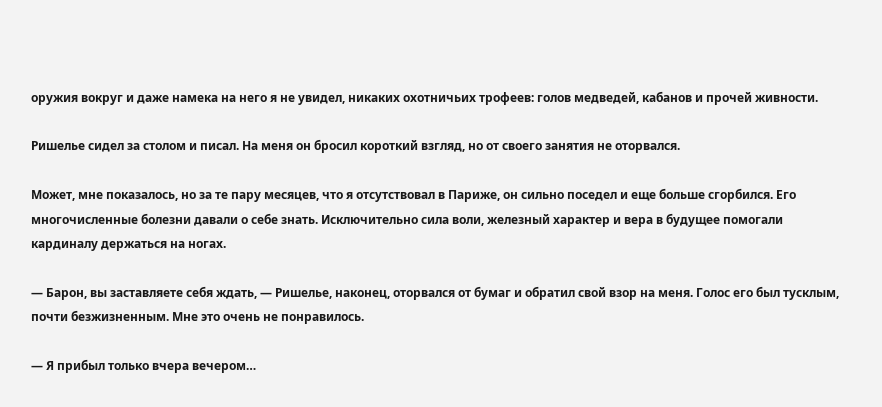оружия вокруг и даже намека на него я не увидел, никаких охотничьих трофеев: голов медведей, кабанов и прочей живности.

Ришелье сидел за столом и писал. На меня он бросил короткий взгляд, но от своего занятия не оторвался.

Может, мне показалось, но за те пару месяцев, что я отсутствовал в Париже, он сильно поседел и еще больше сгорбился. Его многочисленные болезни давали о себе знать. Исключительно сила воли, железный характер и вера в будущее помогали кардиналу держаться на ногах.

— Барон, вы заставляете себя ждать, — Ришелье, наконец, оторвался от бумаг и обратил свой взор на меня. Голос его был тусклым, почти безжизненным. Мне это очень не понравилось.

— Я прибыл только вчера вечером…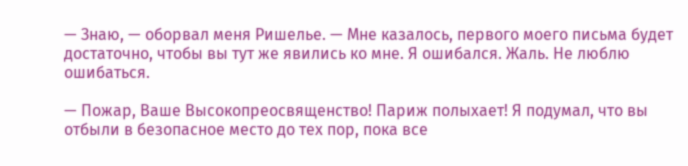— Знаю, — оборвал меня Ришелье. — Мне казалось, первого моего письма будет достаточно, чтобы вы тут же явились ко мне. Я ошибался. Жаль. Не люблю ошибаться.

— Пожар, Ваше Высокопреосвященство! Париж полыхает! Я подумал, что вы отбыли в безопасное место до тех пор, пока все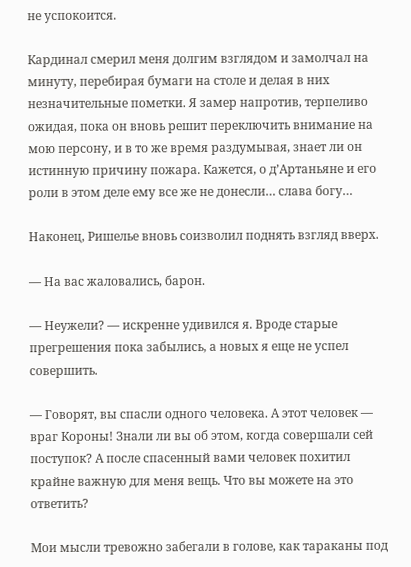не успокоится.

Кардинал смерил меня долгим взглядом и замолчал на минуту, перебирая бумаги на столе и делая в них незначительные пометки. Я замер напротив, терпеливо ожидая, пока он вновь решит переключить внимание на мою персону, и в то же время раздумывая, знает ли он истинную причину пожара. Кажется, о д’Артаньяне и его роли в этом деле ему все же не донесли… слава богу…

Наконец, Ришелье вновь соизволил поднять взгляд вверх.

— На вас жаловались, барон.

— Неужели? — искренне удивился я. Вроде старые прегрешения пока забылись, а новых я еще не успел совершить.

— Говорят, вы спасли одного человека. А этот человек — враг Короны! Знали ли вы об этом, когда совершали сей поступок? А после спасенный вами человек похитил крайне важную для меня вещь. Что вы можете на это ответить?

Мои мысли тревожно забегали в голове, как тараканы под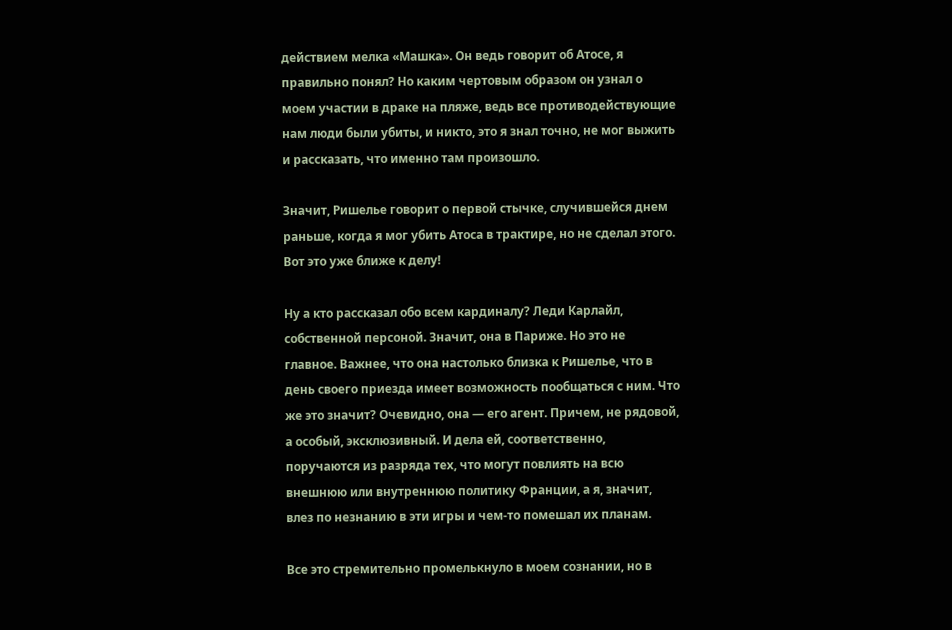действием мелка «Машка». Он ведь говорит об Атосе, я правильно понял? Но каким чертовым образом он узнал о моем участии в драке на пляже, ведь все противодействующие нам люди были убиты, и никто, это я знал точно, не мог выжить и рассказать, что именно там произошло.

Значит, Ришелье говорит о первой стычке, случившейся днем раньше, когда я мог убить Атоса в трактире, но не сделал этого. Вот это уже ближе к делу!

Ну а кто рассказал обо всем кардиналу? Леди Карлайл, собственной персоной. Значит, она в Париже. Но это не главное. Важнее, что она настолько близка к Ришелье, что в день своего приезда имеет возможность пообщаться с ним. Что же это значит? Очевидно, она — его агент. Причем, не рядовой, а особый, эксклюзивный. И дела ей, соответственно, поручаются из разряда тех, что могут повлиять на всю внешнюю или внутреннюю политику Франции, а я, значит, влез по незнанию в эти игры и чем-то помешал их планам.

Все это стремительно промелькнуло в моем сознании, но в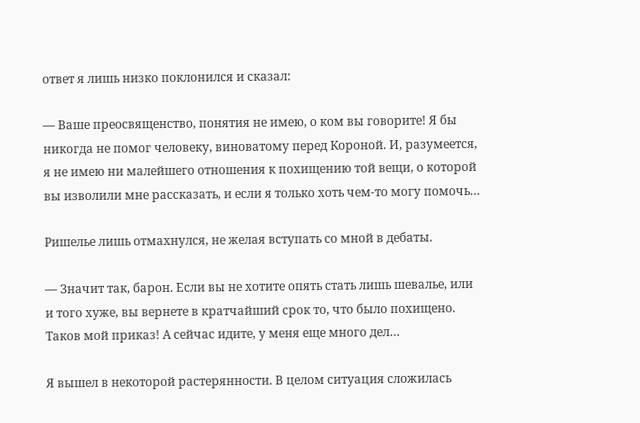ответ я лишь низко поклонился и сказал:

— Ваше преосвященство, понятия не имею, о ком вы говорите! Я бы никогда не помог человеку, виноватому перед Короной. И, разумеется, я не имею ни малейшего отношения к похищению той вещи, о которой вы изволили мне рассказать, и если я только хоть чем-то могу помочь…

Ришелье лишь отмахнулся, не желая вступать со мной в дебаты.

— Значит так, барон. Если вы не хотите опять стать лишь шевалье, или и того хуже, вы вернете в кратчайший срок то, что было похищено. Таков мой приказ! А сейчас идите, у меня еще много дел…

Я вышел в некоторой растерянности. В целом ситуация сложилась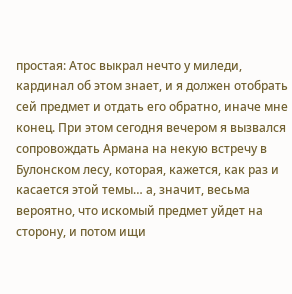простая: Атос выкрал нечто у миледи, кардинал об этом знает, и я должен отобрать сей предмет и отдать его обратно, иначе мне конец. При этом сегодня вечером я вызвался сопровождать Армана на некую встречу в Булонском лесу, которая, кажется, как раз и касается этой темы… а, значит, весьма вероятно, что искомый предмет уйдет на сторону, и потом ищи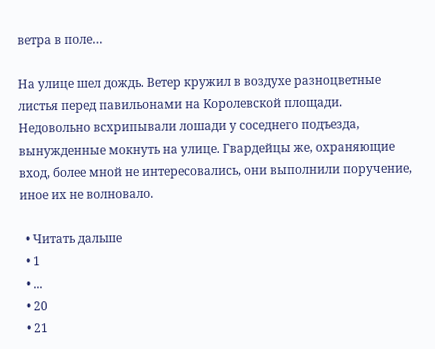ветра в поле…

На улице шел дождь. Ветер кружил в воздухе разноцветные листья перед павильонами на Королевской площади. Недовольно всхрипывали лошади у соседнего подъезда, вынужденные мокнуть на улице. Гвардейцы же, охраняющие вход, более мной не интересовались, они выполнили поручение, иное их не волновало.

  • Читать дальше
  • 1
  • ...
  • 20
  • 21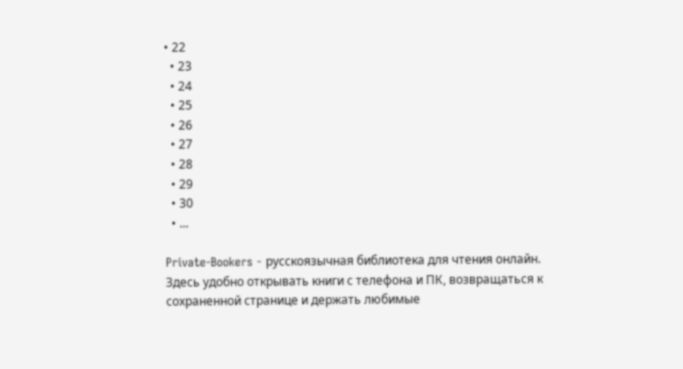• 22
  • 23
  • 24
  • 25
  • 26
  • 27
  • 28
  • 29
  • 30
  • ...

Private-Bookers - русскоязычная библиотека для чтения онлайн. Здесь удобно открывать книги с телефона и ПК, возвращаться к сохраненной странице и держать любимые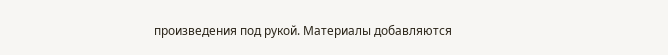произведения под рукой. Материалы добавляются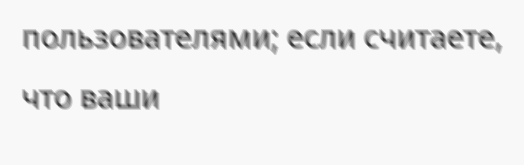пользователями; если считаете, что ваши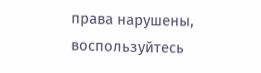права нарушены, воспользуйтесь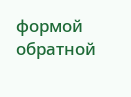формой обратной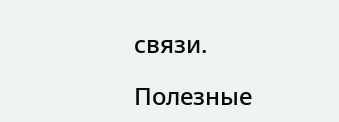связи.

Полезные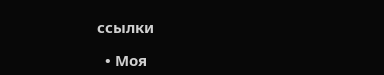ссылки

  • Моя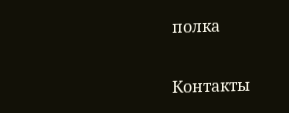полка

Контакты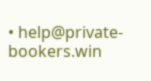• help@private-bookers.win